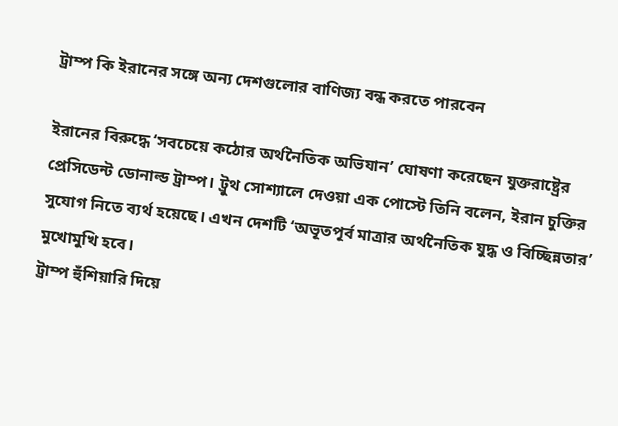ট্রাম্প কি ইরানের সঙ্গে অন্য দেশগুলোর বাণিজ্য বন্ধ করতে পারবেন

ইরানের বিরুদ্ধে ‘সবচেয়ে কঠোর অর্থনৈতিক অভিযান’ ঘোষণা করেছেন যুক্তরাষ্ট্রের প্রেসিডেন্ট ডোনাল্ড ট্রাম্প। ট্রুথ সোশ্যালে দেওয়া এক পোস্টে তিনি বলেন, ইরান চুক্তির সুযোগ নিতে ব্যর্থ হয়েছে। এখন দেশটি ‘অভূতপূর্ব মাত্রার অর্থনৈতিক যুদ্ধ ও বিচ্ছিন্নতার’ মুখোমুখি হবে।
ট্রাম্প হুঁশিয়ারি দিয়ে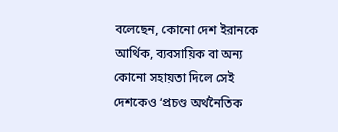বলেছেন, কোনো দেশ ইরানকে আর্থিক, ব্যবসায়িক বা অন্য কোনো সহায়তা দিলে সেই দেশকেও ‘প্রচণ্ড অর্থনৈতিক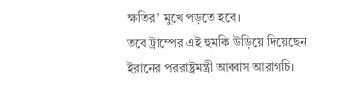ক্ষতির’ মুখে পড়তে হবে।
তবে ট্রাম্পের এই হুমকি উড়িয়ে দিয়েছেন ইরানের পররাষ্ট্রমন্ত্রী আব্বাস আরাগচি।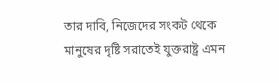তার দাবি, নিজেদের সংকট থেকে মানুষের দৃষ্টি সরাতেই যুক্তরাষ্ট্র এমন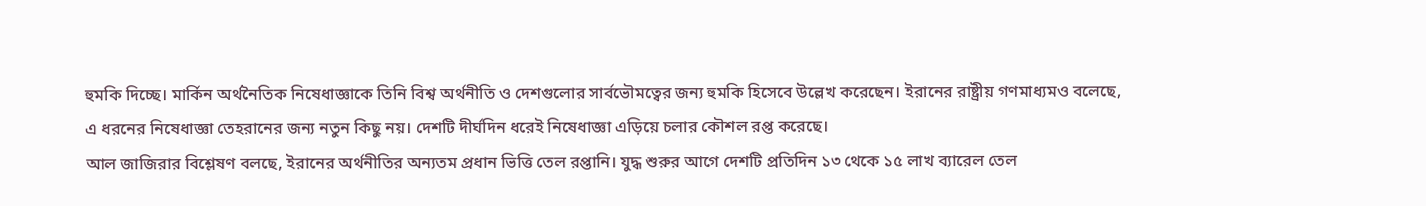হুমকি দিচ্ছে। মার্কিন অর্থনৈতিক নিষেধাজ্ঞাকে তিনি বিশ্ব অর্থনীতি ও দেশগুলোর সার্বভৌমত্বের জন্য হুমকি হিসেবে উল্লেখ করেছেন। ইরানের রাষ্ট্রীয় গণমাধ্যমও বলেছে, এ ধরনের নিষেধাজ্ঞা তেহরানের জন্য নতুন কিছু নয়। দেশটি দীর্ঘদিন ধরেই নিষেধাজ্ঞা এড়িয়ে চলার কৌশল রপ্ত করেছে।
আল জাজিরার বিশ্লেষণ বলছে, ইরানের অর্থনীতির অন্যতম প্রধান ভিত্তি তেল রপ্তানি। যুদ্ধ শুরুর আগে দেশটি প্রতিদিন ১৩ থেকে ১৫ লাখ ব্যারেল তেল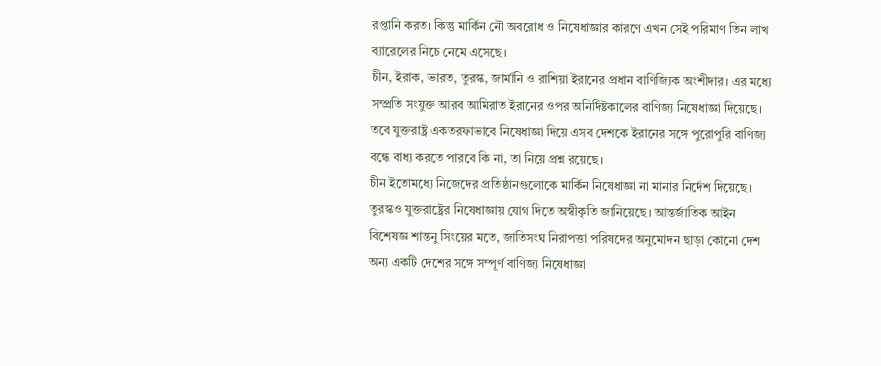রপ্তানি করত। কিন্তু মার্কিন নৌ অবরোধ ও নিষেধাজ্ঞার কারণে এখন সেই পরিমাণ তিন লাখ ব্যারেলের নিচে নেমে এসেছে।
চীন, ইরাক, ভারত, তুরস্ক, জার্মানি ও রাশিয়া ইরানের প্রধান বাণিজ্যিক অংশীদার। এর মধ্যে সম্প্রতি সংযুক্ত আরব আমিরাত ইরানের ওপর অনির্দিষ্টকালের বাণিজ্য নিষেধাজ্ঞা দিয়েছে।
তবে যুক্তরাষ্ট্র একতরফাভাবে নিষেধাজ্ঞা দিয়ে এসব দেশকে ইরানের সঙ্গে পুরোপুরি বাণিজ্য বন্ধে বাধ্য করতে পারবে কি না, তা নিয়ে প্রশ্ন রয়েছে।
চীন ইতোমধ্যে নিজেদের প্রতিষ্ঠানগুলোকে মার্কিন নিষেধাজ্ঞা না মানার নির্দেশ দিয়েছে। তুরস্কও যুক্তরাষ্ট্রের নিষেধাজ্ঞায় যোগ দিতে অস্বীকৃতি জানিয়েছে। আন্তর্জাতিক আইন বিশেষজ্ঞ শান্তনু সিংয়ের মতে, জাতিসংঘ নিরাপত্তা পরিষদের অনুমোদন ছাড়া কোনো দেশ অন্য একটি দেশের সঙ্গে সম্পূর্ণ বাণিজ্য নিষেধাজ্ঞা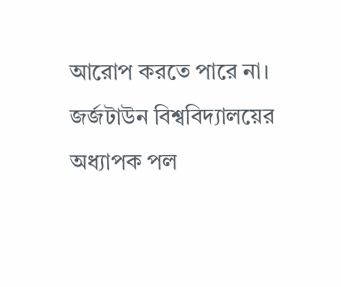আরোপ করতে পারে না।
জর্জটাউন বিশ্ববিদ্যালয়ের অধ্যাপক পল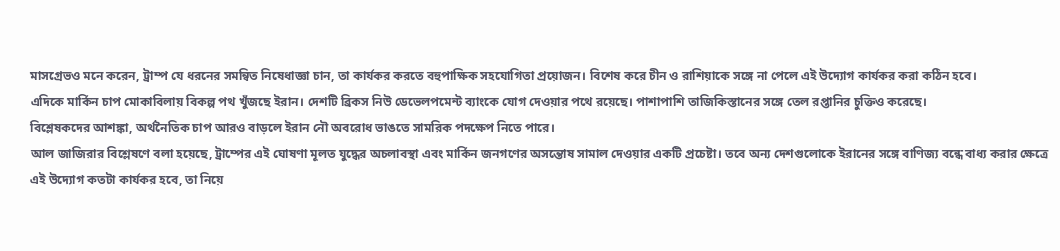মাসগ্রেভও মনে করেন, ট্রাম্প যে ধরনের সমন্বিত নিষেধাজ্ঞা চান, তা কার্যকর করতে বহুপাক্ষিক সহযোগিতা প্রয়োজন। বিশেষ করে চীন ও রাশিয়াকে সঙ্গে না পেলে এই উদ্যোগ কার্যকর করা কঠিন হবে।
এদিকে মার্কিন চাপ মোকাবিলায় বিকল্প পথ খুঁজছে ইরান। দেশটি ব্রিকস নিউ ডেভেলপমেন্ট ব্যাংকে যোগ দেওয়ার পথে রয়েছে। পাশাপাশি তাজিকিস্তানের সঙ্গে তেল রপ্তানির চুক্তিও করেছে।
বিশ্লেষকদের আশঙ্কা, অর্থনৈতিক চাপ আরও বাড়লে ইরান নৌ অবরোধ ভাঙতে সামরিক পদক্ষেপ নিতে পারে।
আল জাজিরার বিশ্লেষণে বলা হয়েছে, ট্রাম্পের এই ঘোষণা মূলত যুদ্ধের অচলাবস্থা এবং মার্কিন জনগণের অসন্তোষ সামাল দেওয়ার একটি প্রচেষ্টা। তবে অন্য দেশগুলোকে ইরানের সঙ্গে বাণিজ্য বন্ধে বাধ্য করার ক্ষেত্রে এই উদ্যোগ কতটা কার্যকর হবে, তা নিয়ে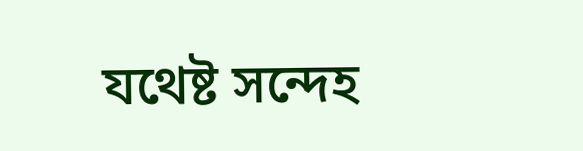যথেষ্ট সন্দেহ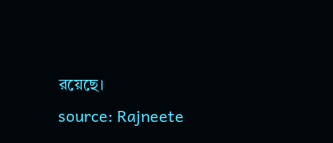রয়েছে।
source: Rajneete